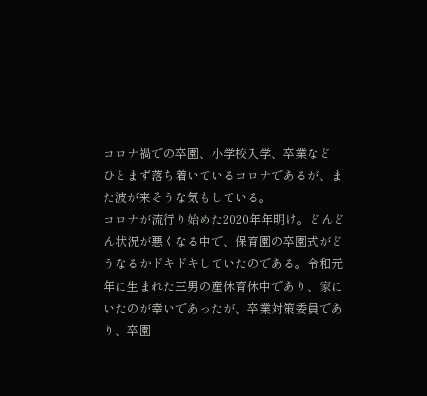コロナ禍での卒園、小学校入学、卒業など
ひとまず落ち着いているコロナであるが、また波が来そうな気もしている。
コロナが流行り始めた2020年年明け。どんどん状況が悪くなる中で、保育園の卒園式がどうなるかドキドキしていたのである。令和元年に生まれた三男の産休育休中であり、家にいたのが幸いであったが、卒業対策委員であり、卒園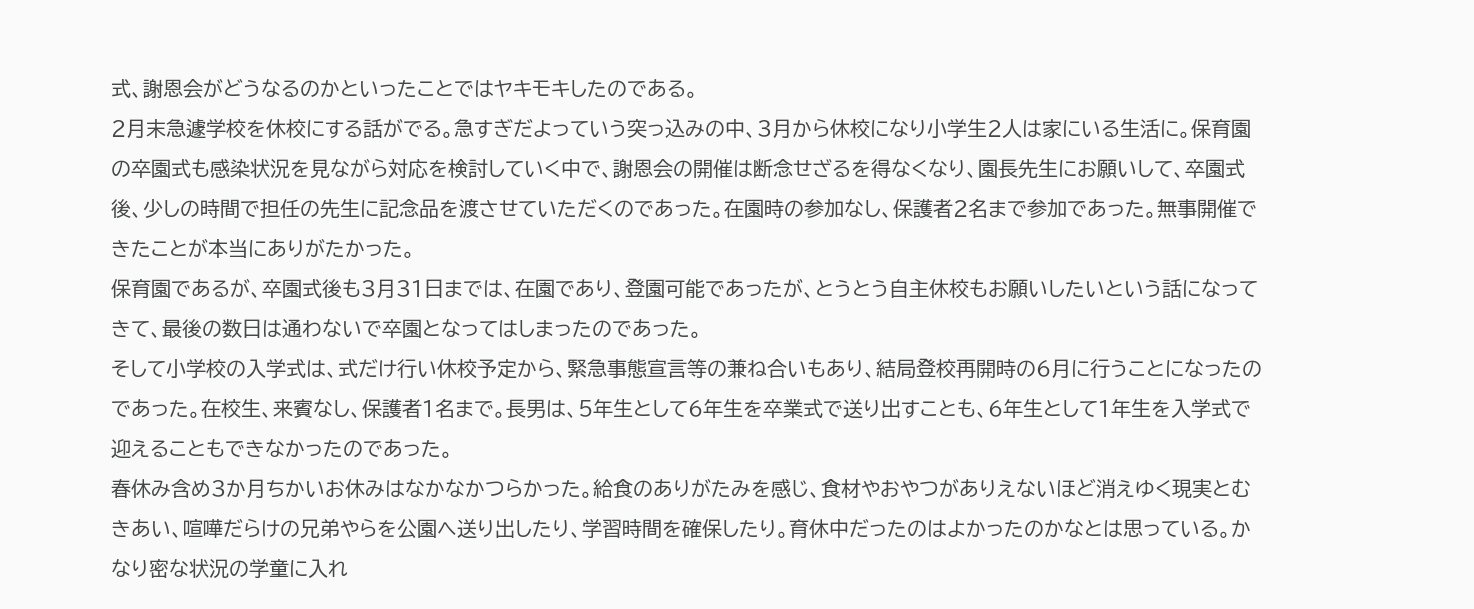式、謝恩会がどうなるのかといったことではヤキモキしたのである。
2月末急遽学校を休校にする話がでる。急すぎだよっていう突っ込みの中、3月から休校になり小学生2人は家にいる生活に。保育園の卒園式も感染状況を見ながら対応を検討していく中で、謝恩会の開催は断念せざるを得なくなり、園長先生にお願いして、卒園式後、少しの時間で担任の先生に記念品を渡させていただくのであった。在園時の参加なし、保護者2名まで参加であった。無事開催できたことが本当にありがたかった。
保育園であるが、卒園式後も3月31日までは、在園であり、登園可能であったが、とうとう自主休校もお願いしたいという話になってきて、最後の数日は通わないで卒園となってはしまったのであった。
そして小学校の入学式は、式だけ行い休校予定から、緊急事態宣言等の兼ね合いもあり、結局登校再開時の6月に行うことになったのであった。在校生、来賓なし、保護者1名まで。長男は、5年生として6年生を卒業式で送り出すことも、6年生として1年生を入学式で迎えることもできなかったのであった。
春休み含め3か月ちかいお休みはなかなかつらかった。給食のありがたみを感じ、食材やおやつがありえないほど消えゆく現実とむきあい、喧嘩だらけの兄弟やらを公園へ送り出したり、学習時間を確保したり。育休中だったのはよかったのかなとは思っている。かなり密な状況の学童に入れ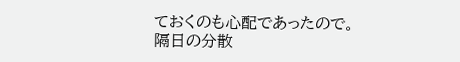ておくのも心配であったので。
隔日の分散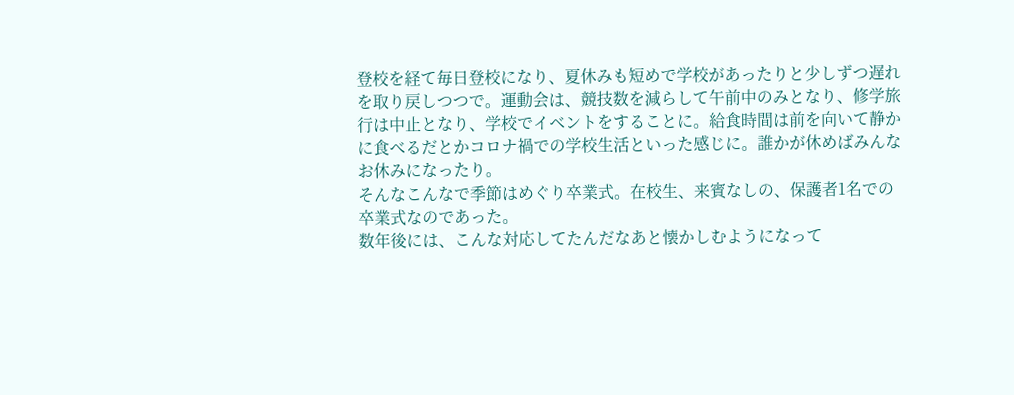登校を経て毎日登校になり、夏休みも短めで学校があったりと少しずつ遅れを取り戻しつつで。運動会は、競技数を減らして午前中のみとなり、修学旅行は中止となり、学校でイベントをすることに。給食時間は前を向いて静かに食べるだとかコロナ禍での学校生活といった感じに。誰かが休めばみんなお休みになったり。
そんなこんなで季節はめぐり卒業式。在校生、来賓なしの、保護者1名での卒業式なのであった。
数年後には、こんな対応してたんだなあと懐かしむようになって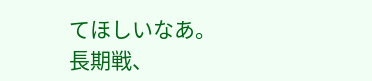てほしいなあ。
長期戦、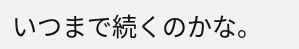いつまで続くのかな。